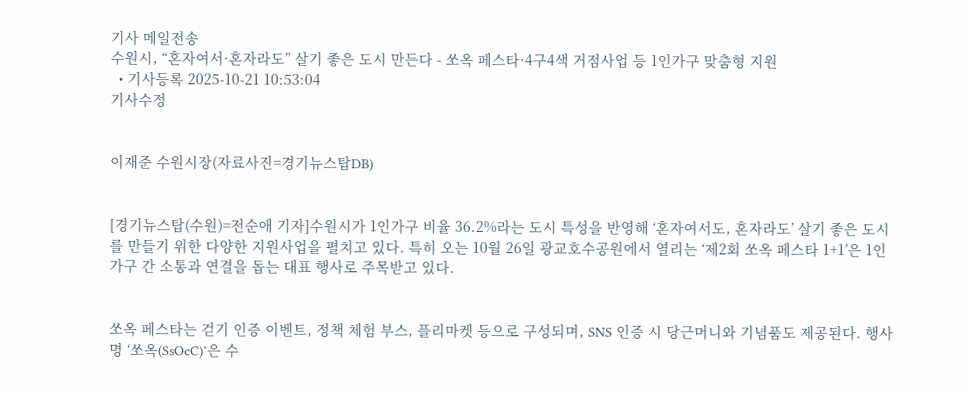기사 메일전송
수원시, “혼자여서·혼자라도” 살기 좋은 도시 만든다 - 쏘옥 페스타·4구4색 거점사업 등 1인가구 맞춤형 지원
  • 기사등록 2025-10-21 10:53:04
기사수정


이재준 수원시장(자료사진=경기뉴스탑DB)


[경기뉴스탑(수원)=전순애 기자]수원시가 1인가구 비율 36.2%라는 도시 특성을 반영해 ‘혼자여서도, 혼자라도’ 살기 좋은 도시를 만들기 위한 다양한 지원사업을 펼치고 있다. 특히 오는 10월 26일 광교호수공원에서 열리는 ‘제2회 쏘옥 페스타 1+1’은 1인가구 간 소통과 연결을 돕는 대표 행사로 주목받고 있다.


쏘옥 페스타는 걷기 인증 이벤트, 정책 체험 부스, 플리마켓 등으로 구성되며, SNS 인증 시 당근머니와 기념품도 제공된다. 행사명 ‘쏘옥(SsOcC)’은 수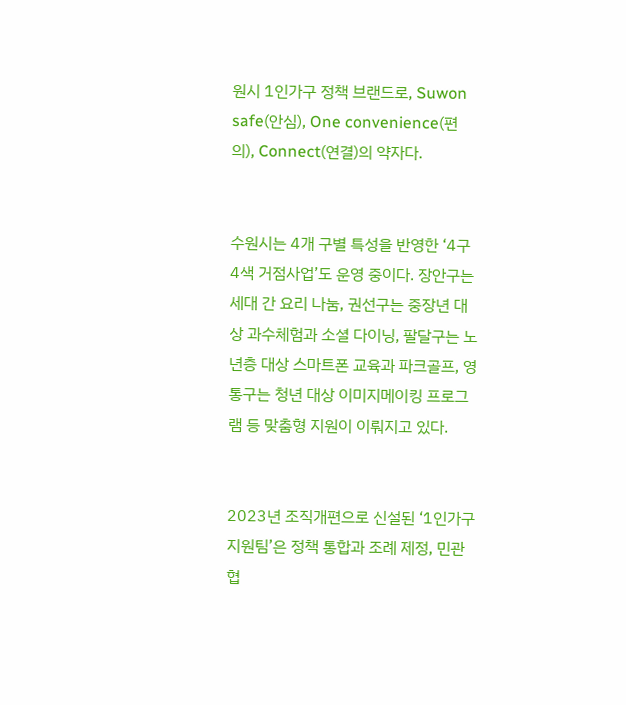원시 1인가구 정책 브랜드로, Suwon safe(안심), One convenience(편의), Connect(연결)의 약자다.


수원시는 4개 구별 특성을 반영한 ‘4구4색 거점사업’도 운영 중이다. 장안구는 세대 간 요리 나눔, 권선구는 중장년 대상 과수체험과 소셜 다이닝, 팔달구는 노년층 대상 스마트폰 교육과 파크골프, 영통구는 청년 대상 이미지메이킹 프로그램 등 맞춤형 지원이 이뤄지고 있다.


2023년 조직개편으로 신설된 ‘1인가구지원팀’은 정책 통합과 조례 제정, 민관 협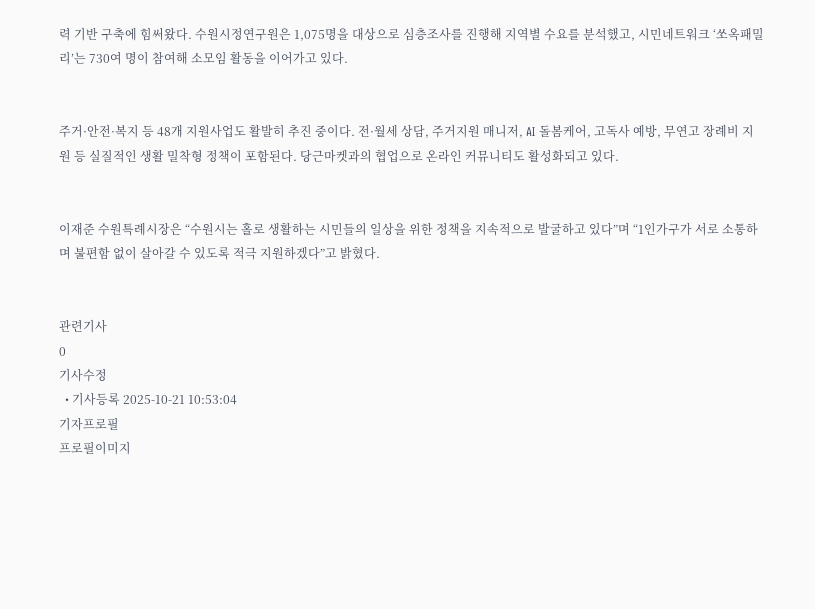력 기반 구축에 힘써왔다. 수원시정연구원은 1,075명을 대상으로 심층조사를 진행해 지역별 수요를 분석했고, 시민네트워크 ‘쏘옥패밀리’는 730여 명이 참여해 소모임 활동을 이어가고 있다.


주거·안전·복지 등 48개 지원사업도 활발히 추진 중이다. 전·월세 상담, 주거지원 매니저, AI 돌봄케어, 고독사 예방, 무연고 장례비 지원 등 실질적인 생활 밀착형 정책이 포함된다. 당근마켓과의 협업으로 온라인 커뮤니티도 활성화되고 있다.


이재준 수원특례시장은 “수원시는 홀로 생활하는 시민들의 일상을 위한 정책을 지속적으로 발굴하고 있다”며 “1인가구가 서로 소통하며 불편함 없이 살아갈 수 있도록 적극 지원하겠다”고 밝혔다.


관련기사
0
기사수정
  • 기사등록 2025-10-21 10:53:04
기자프로필
프로필이미지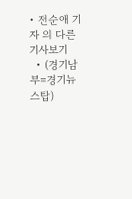• 전순애 기자 의 다른 기사보기
  • (경기남부=경기뉴스탑)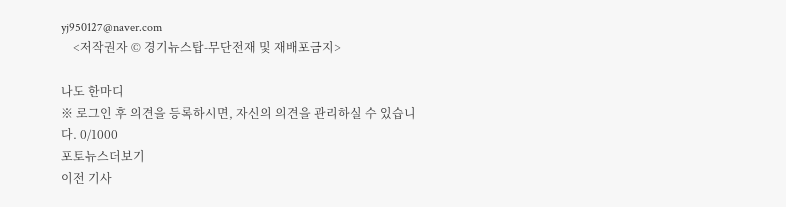yj950127@naver.com
    <저작권자 © 경기뉴스탑-무단전재 및 재배포금지>

나도 한마디
※ 로그인 후 의견을 등록하시면, 자신의 의견을 관리하실 수 있습니다. 0/1000
포토뉴스더보기
이전 기사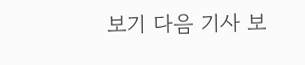보기 다음 기사 보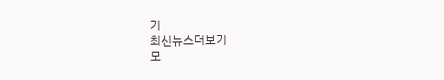기
최신뉴스더보기
모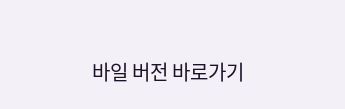바일 버전 바로가기